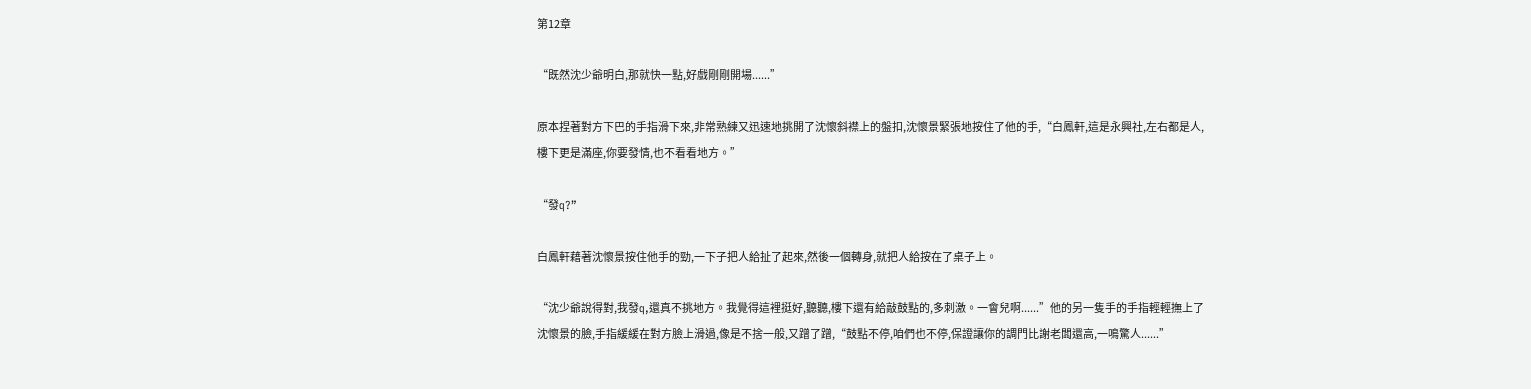第12章

“既然沈少爺明白,那就快一點,好戲剛剛開場......”

原本捏著對方下巴的手指滑下來,非常熟練又迅速地挑開了沈懷斜襟上的盤扣,沈懷景緊張地按住了他的手,“白鳳軒,這是永興社,左右都是人,樓下更是滿座,你要發情,也不看看地方。”

“發q?”

白鳳軒藉著沈懷景按住他手的勁,一下子把人給扯了起來,然後一個轉身,就把人給按在了桌子上。

“沈少爺說得對,我發q,還真不挑地方。我覺得這裡挺好,聽聽,樓下還有給敲鼓點的,多刺激。一會兒啊......”他的另一隻手的手指輕輕撫上了沈懷景的臉,手指緩緩在對方臉上滑過,像是不捨一般,又蹭了蹭,“鼓點不停,咱們也不停,保證讓你的調門比謝老闆還高,一鳴驚人......”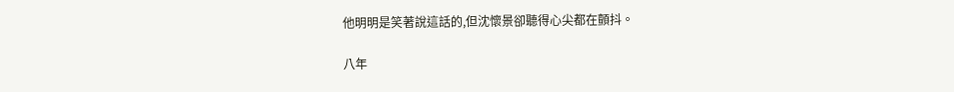他明明是笑著說這話的,但沈懷景卻聽得心尖都在顫抖。

八年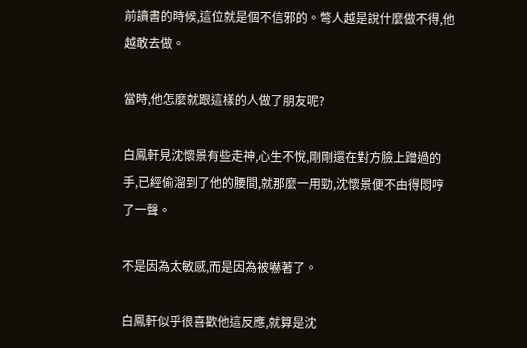前讀書的時候,這位就是個不信邪的。彆人越是說什麼做不得,他越敢去做。

當時,他怎麼就跟這樣的人做了朋友呢?

白鳳軒見沈懷景有些走神,心生不悅,剛剛還在對方臉上蹭過的手,已經偷溜到了他的腰間,就那麼一用勁,沈懷景便不由得悶哼了一聲。

不是因為太敏感,而是因為被嚇著了。

白鳳軒似乎很喜歡他這反應,就算是沈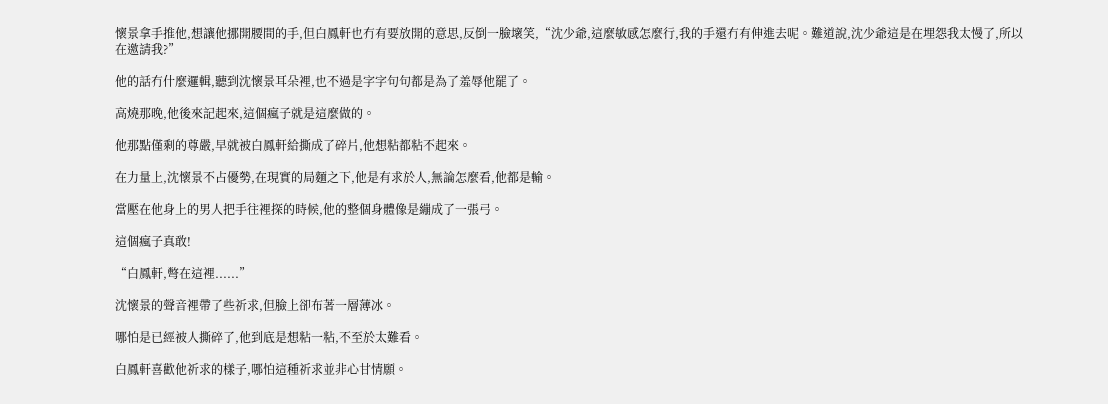懷景拿手推他,想讓他挪開腰間的手,但白鳳軒也冇有要放開的意思,反倒一臉壞笑,“沈少爺,這麼敏感怎麼行,我的手還冇有伸進去呢。難道說,沈少爺這是在埋怨我太慢了,所以在邀請我?”

他的話冇什麼邏輯,聽到沈懷景耳朵裡,也不過是字字句句都是為了羞辱他罷了。

高燒那晚,他後來記起來,這個瘋子就是這麼做的。

他那點僅剩的尊嚴,早就被白鳳軒給撕成了碎片,他想粘都粘不起來。

在力量上,沈懷景不占優勢,在現實的局麵之下,他是有求於人,無論怎麼看,他都是輸。

當壓在他身上的男人把手往裡探的時候,他的整個身體像是繃成了一張弓。

這個瘋子真敢!

“白鳳軒,彆在這裡......”

沈懷景的聲音裡帶了些祈求,但臉上卻布著一層薄冰。

哪怕是已經被人撕碎了,他到底是想粘一粘,不至於太難看。

白鳳軒喜歡他祈求的樣子,哪怕這種祈求並非心甘情願。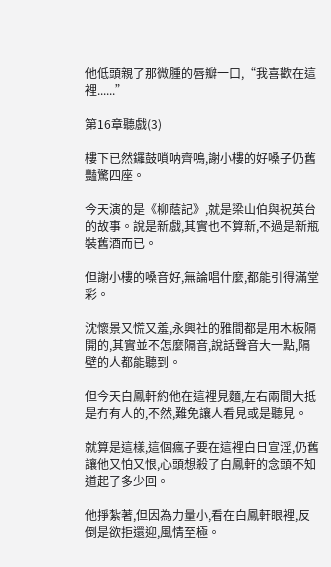他低頭親了那微腫的唇瓣一口,“我喜歡在這裡......”

第16章聽戲(3)

樓下已然鑼鼓嗩呐齊鳴,謝小樓的好嗓子仍舊豔驚四座。

今天演的是《柳蔭記》,就是梁山伯與祝英台的故事。說是新戲,其實也不算新,不過是新瓶裝舊酒而已。

但謝小樓的嗓音好,無論唱什麼,都能引得滿堂彩。

沈懷景又慌又羞,永興社的雅間都是用木板隔開的,其實並不怎麼隔音,說話聲音大一點,隔壁的人都能聽到。

但今天白鳳軒約他在這裡見麵,左右兩間大抵是冇有人的,不然,難免讓人看見或是聽見。

就算是這樣,這個瘋子要在這裡白日宣淫,仍舊讓他又怕又恨,心頭想殺了白鳳軒的念頭不知道起了多少回。

他掙紮著,但因為力量小,看在白鳳軒眼裡,反倒是欲拒還迎,風情至極。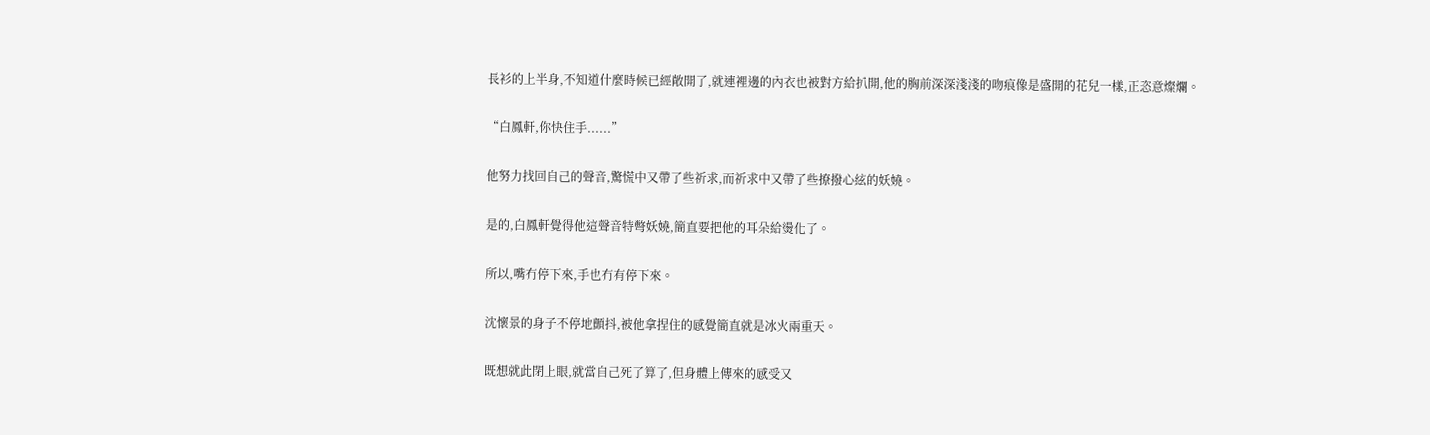長衫的上半身,不知道什麼時候已經敞開了,就連裡邊的內衣也被對方給扒開,他的胸前深深淺淺的吻痕像是盛開的花兒一樣,正恣意燦爛。

“白鳳軒,你快住手......”

他努力找回自己的聲音,驚慌中又帶了些祈求,而祈求中又帶了些撩撥心絃的妖嬈。

是的,白鳳軒覺得他這聲音特彆妖嬈,簡直要把他的耳朵給燙化了。

所以,嘴冇停下來,手也冇有停下來。

沈懷景的身子不停地顫抖,被他拿捏住的感覺簡直就是冰火兩重天。

既想就此閉上眼,就當自己死了算了,但身體上傳來的感受又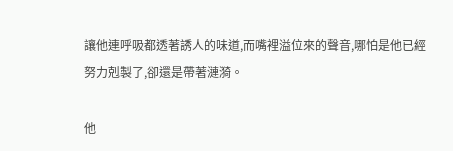讓他連呼吸都透著誘人的味道,而嘴裡溢位來的聲音,哪怕是他已經努力剋製了,卻還是帶著漣漪。

他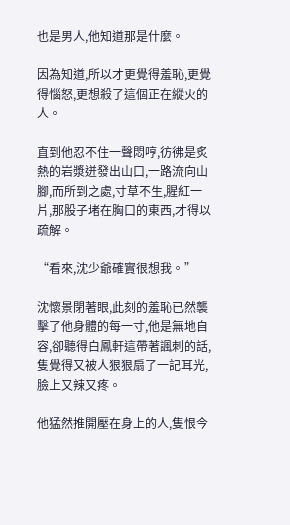也是男人,他知道那是什麼。

因為知道,所以才更覺得羞恥,更覺得惱怒,更想殺了這個正在縱火的人。

直到他忍不住一聲悶哼,彷彿是炙熱的岩漿迸發出山口,一路流向山腳,而所到之處,寸草不生,腥紅一片,那股子堵在胸口的東西,才得以疏解。

“看來,沈少爺確實很想我。”

沈懷景閉著眼,此刻的羞恥已然襲擊了他身體的每一寸,他是無地自容,卻聽得白鳳軒這帶著諷刺的話,隻覺得又被人狠狠扇了一記耳光,臉上又辣又疼。

他猛然推開壓在身上的人,隻恨今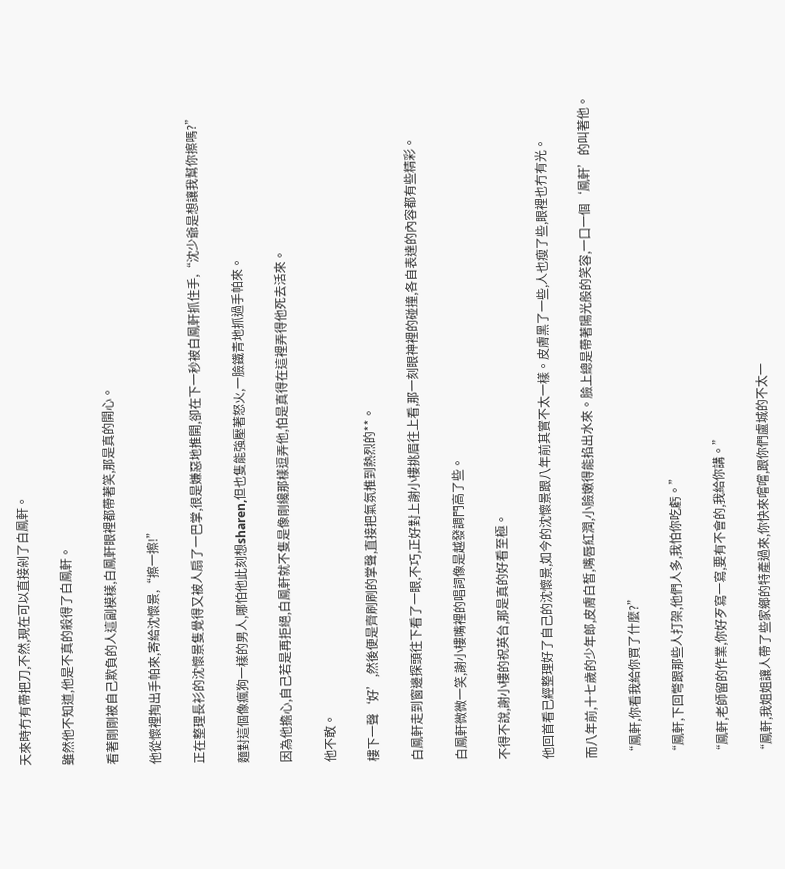天來時冇有帶把刀,不然,現在可以直接剁了白鳳軒。

雖然他不知道,他是不真的殺得了白鳳軒。

看著剛剛被自己欺負的人這副模樣,白鳳軒眼裡都帶著笑,那是真的開心。

他從懷裡掏出手帕來,寄給沈懷景,“擦一擦!”

正在整理長衫的沈懷景隻覺得又被人扇了一巴掌,很是嫌惡地推開,卻在下一秒被白鳳軒抓住手,“沈少爺是想讓我幫你擦嗎?”

麵對這個像瘋狗一樣的男人,哪怕他此刻想sharen,但也隻能強壓著怒火,一臉鐵青地抓過手帕來。

因為他擔心,自己若是再拒絕,白鳳軒就不隻是像剛纔那樣逗弄他,怕是真得在這裡弄得他死去活來。

他不敢。

樓下一聲‘好’,然後便是齊刷刷的掌聲,直接把氣氛推到熱烈的**。

白鳳軒走到窗邊探頭往下看了一眼,不巧,正好對上謝小樓挑眉往上看,那一刻眼神裡的碰撞,各自表達的內容都有些精彩。

白鳳軒微微一笑,謝小樓嘴裡的唱詞像是越發調門高了些。

不得不說,謝小樓的祝英台,那是真的好看至極。

他回首看已經整理好了自己的沈懷景,如今的沈懷景跟八年前其實不太一樣。皮膚黑了一些,人也瘦了些,眼裡也冇有光。

而八年前,十七歲的少年郎,皮膚白皙,嘴唇紅潤,小臉嫩得能掐出水來。臉上總是帶著陽光般的笑容,一口一個‘鳳軒’的叫著他。

“鳳軒,你看我給你買了什麼?”

“鳳軒,下回彆跟那些人打架,他們人多,我怕你吃虧。”

“鳳軒,老師留的作業,你好歹寫一寫,要有不會的,我給你講。”

“鳳軒,我姐姐讓人帶了些家鄉的特產過來,你快來嚐嚐,跟你們盧城的不太一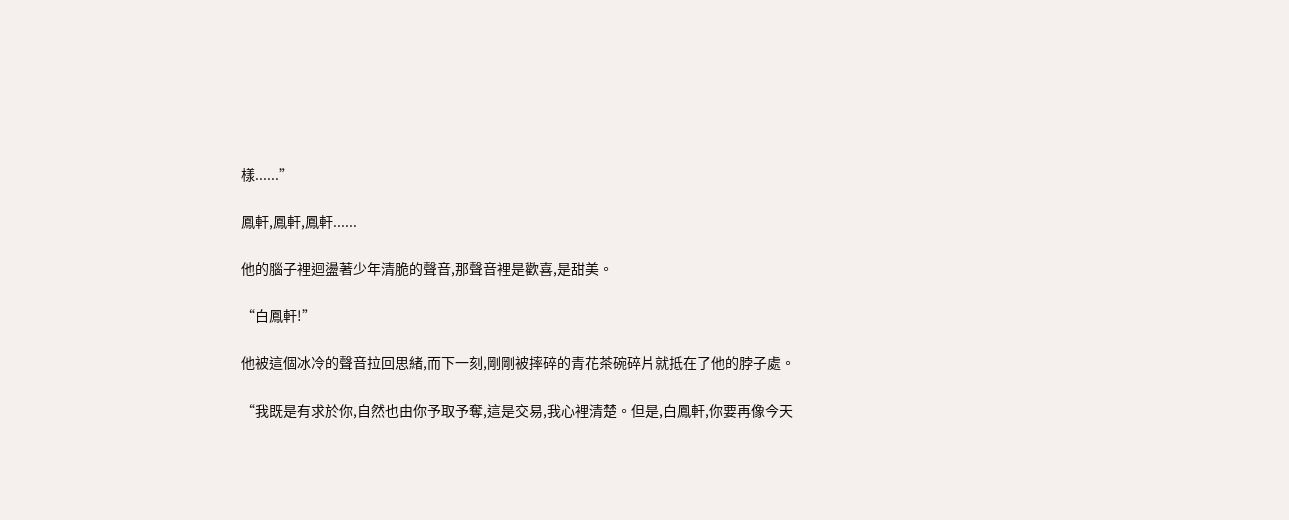樣......”

鳳軒,鳳軒,鳳軒......

他的腦子裡迴盪著少年清脆的聲音,那聲音裡是歡喜,是甜美。

“白鳳軒!”

他被這個冰冷的聲音拉回思緒,而下一刻,剛剛被摔碎的青花茶碗碎片就抵在了他的脖子處。

“我既是有求於你,自然也由你予取予奪,這是交易,我心裡清楚。但是,白鳳軒,你要再像今天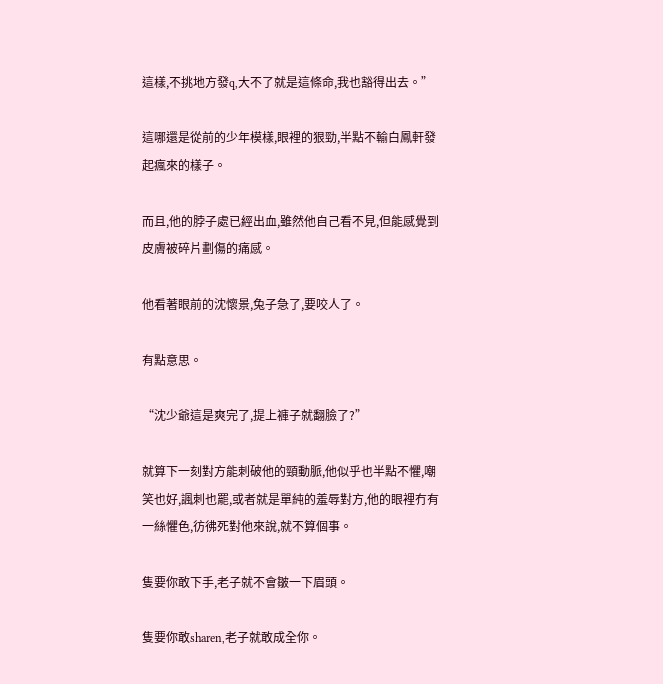這樣,不挑地方發q,大不了就是這條命,我也豁得出去。”

這哪還是從前的少年模樣,眼裡的狠勁,半點不輸白鳳軒發起瘋來的樣子。

而且,他的脖子處已經出血,雖然他自己看不見,但能感覺到皮膚被碎片劃傷的痛感。

他看著眼前的沈懷景,兔子急了,要咬人了。

有點意思。

“沈少爺這是爽完了,提上褲子就翻臉了?”

就算下一刻對方能刺破他的頸動脈,他似乎也半點不懼,嘲笑也好,諷刺也罷,或者就是單純的羞辱對方,他的眼裡冇有一絲懼色,彷彿死對他來說,就不算個事。

隻要你敢下手,老子就不會皺一下眉頭。

隻要你敢sharen,老子就敢成全你。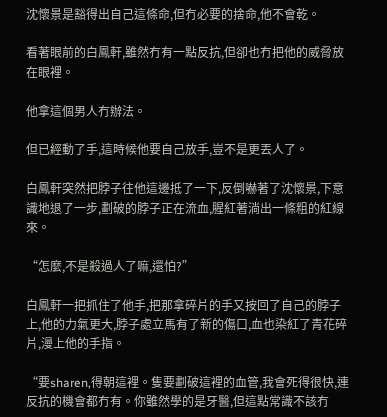沈懷景是豁得出自己這條命,但冇必要的捨命,他不會乾。

看著眼前的白鳳軒,雖然冇有一點反抗,但卻也冇把他的威脅放在眼裡。

他拿這個男人冇辦法。

但已經動了手,這時候他要自己放手,豈不是更丟人了。

白鳳軒突然把脖子往他這邊抵了一下,反倒嚇著了沈懷景,下意識地退了一步,劃破的脖子正在流血,腥紅著淌出一條粗的紅線來。

“怎麼,不是殺過人了嘛,還怕?”

白鳳軒一把抓住了他手,把那拿碎片的手又按回了自己的脖子上,他的力氣更大,脖子處立馬有了新的傷口,血也染紅了青花碎片,漫上他的手指。

“要sharen,得朝這裡。隻要劃破這裡的血管,我會死得很快,連反抗的機會都冇有。你雖然學的是牙醫,但這點常識不該冇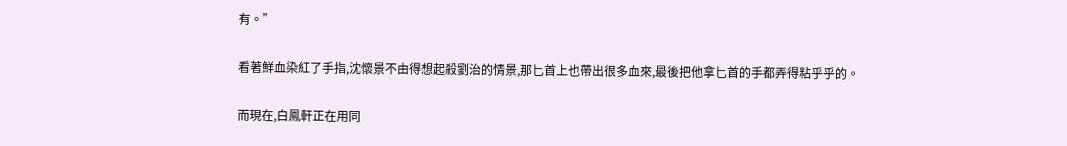有。”

看著鮮血染紅了手指,沈懷景不由得想起殺劉治的情景,那匕首上也帶出很多血來,最後把他拿匕首的手都弄得粘乎乎的。

而現在,白鳳軒正在用同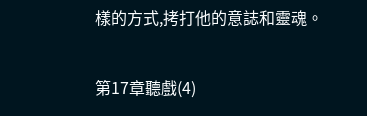樣的方式,拷打他的意誌和靈魂。

第17章聽戲(4)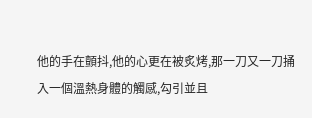他的手在顫抖,他的心更在被炙烤,那一刀又一刀捅入一個溫熱身體的觸感,勾引並且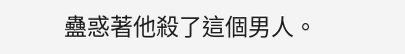蠱惑著他殺了這個男人。